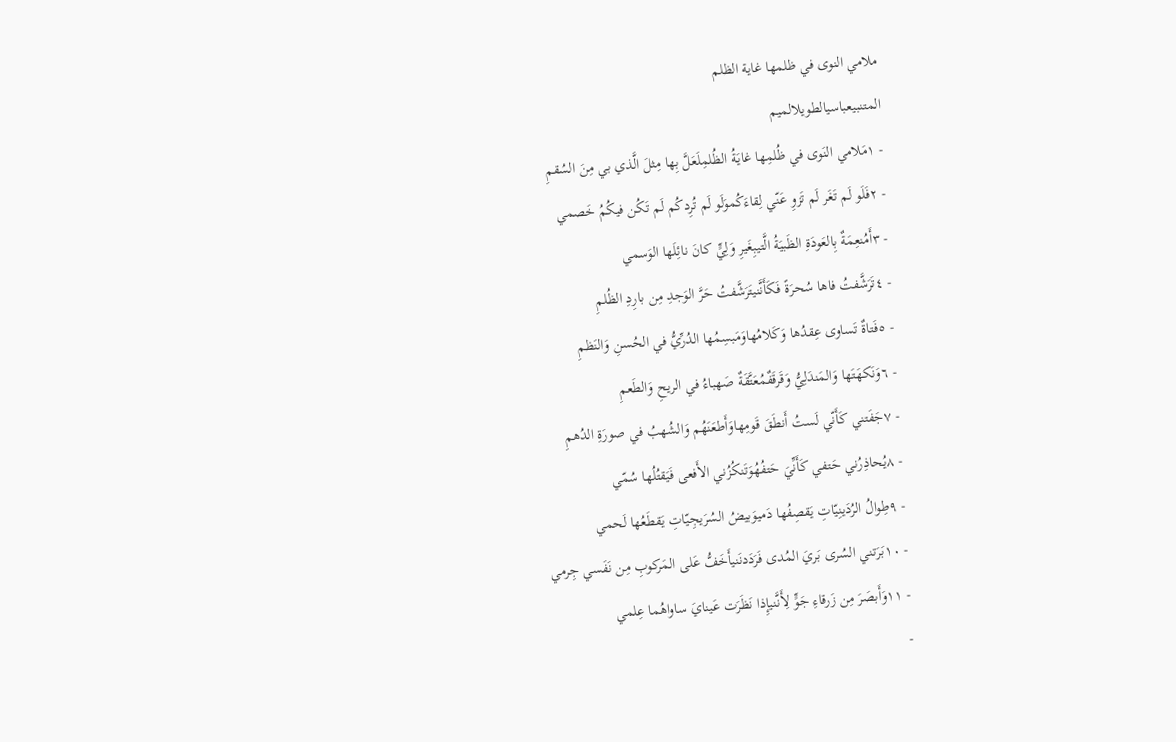ملامي النوى في ظلمها غاية الظلم
المتنبيعباسيالطويلالميم
- ١مَلامي النَوى في ظُلمِها غايَةُ الظُلمِلَعَلَّ بِها مِثلَ الَّذي بي مِنَ السُقمِ
- ٢فَلَو لَم تَغَر لَم تَزوِ عَنّي لِقاءَكُموَلَو لَم تُرِدكُم لَم تَكُن فيكُمُ خَصمي
- ٣أَمُنعِمَةٌ بِالعَودَةِ الظَبيَةُ الَّتيبِغَيرِ وَلِيٍّ كانَ نائِلَها الوَسمي
- ٤تَرَشَّفتُ فاها سُحرَةً فَكَأَنَّنيتَرَشَّفتُ حَرَّ الوَجدِ مِن بارِدِ الظُلمِ
- ٥فَتاةٌ تَساوى عِقدُها وَكَلامُهاوَمَبسِمُها الدُرِّيُّ في الحُسنِ وَالنَظمِ
- ٦وَنَكهَتَها وَالمَندَلِيُّ وَقَرقَفٌمُعَتَّقَةٌ صَهباءُ في الريحِ وَالطَعمِ
- ٧جَفَتني كَأَنّي لَستُ أَنطَقَ قَومِهاوَأَطعَنَهُم وَالشُهبُ في صورَةِ الدُهمِ
- ٨يُحاذِرُني حَتفي كَأَنِّيَ حَتفُهُوَتَنكُزُني الأَفعى فَيَقتُلُها سُمّي
- ٩طِوالُ الرُدَينِيّاتِ يَقصِفُها دَميوَبيضُ السُرَيجِيّاتِ يَقطَعُها لَحمي
- ١٠بَرَتني السُرى بَريَ المُدى فَرَدَدنَنيأَخَفُّ عَلى المَركوبِ مِن نَفَسي جِرمي
- ١١وَأَبصَرَ مِن زَرقاءِ جَوٍّ لِأَنَّنيإِذا نَظَرَت عَينايَ ساواهُما عِلمي
-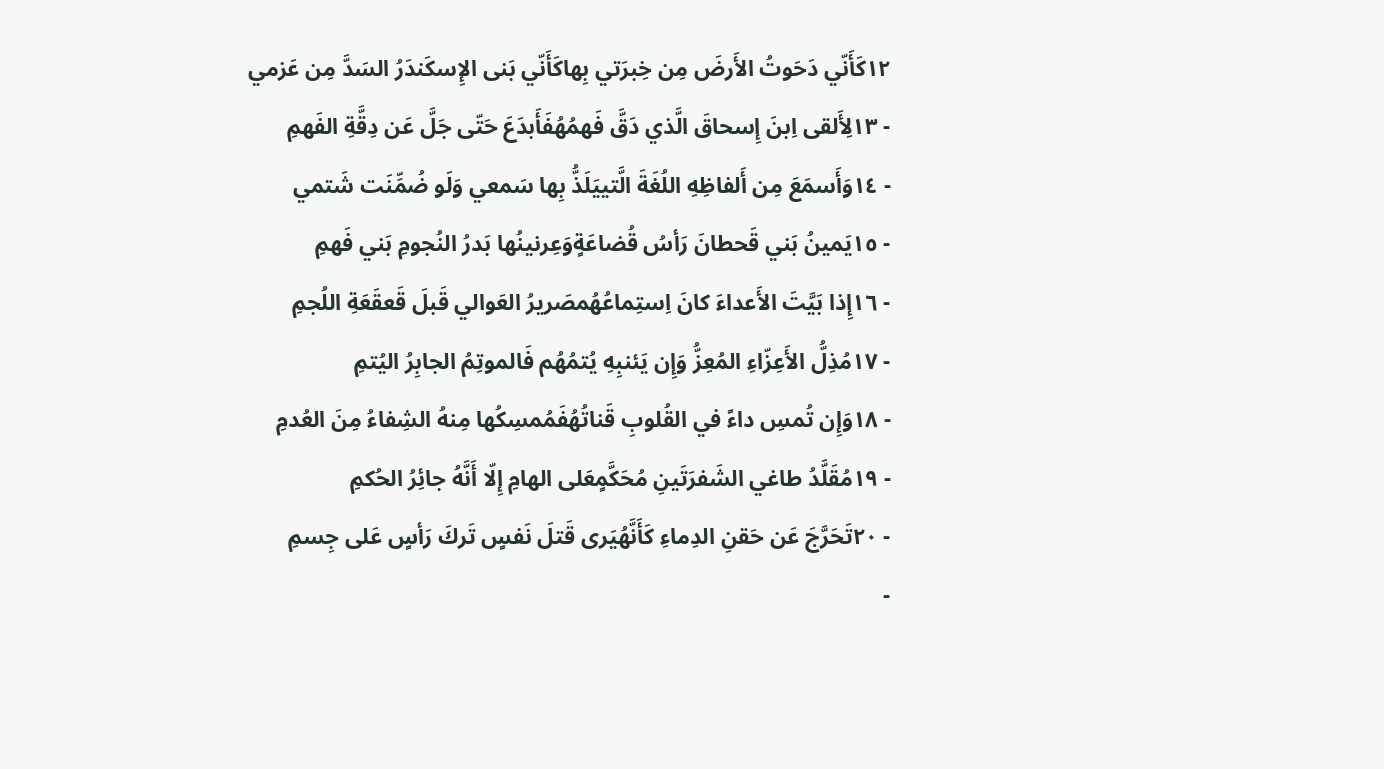١٢كَأَنّي دَحَوتُ الأَرضَ مِن خِبرَتي بِهاكَأَنّي بَنى الإِسكَندَرُ السَدَّ مِن عَزمي
- ١٣لِأَلقى اِبنَ إِسحاقَ الَّذي دَقَّ فَهمُهُفَأَبدَعَ حَتّى جَلَّ عَن دِقَّةِ الفَهمِ
- ١٤وَأَسمَعَ مِن أَلفاظِهِ اللُغَةَ الَّتييَلَذُّ بِها سَمعي وَلَو ضُمِّنَت شَتمي
- ١٥يَمينُ بَني قَحطانَ رَأسُ قُضاعَةٍوَعِرنينُها بَدرُ النُجومِ بَني فَهمِ
- ١٦إِذا بَيَّتَ الأَعداءَ كانَ اِستِماعُهُمصَريرُ العَوالي قَبلَ قَعقَعَةِ اللُجمِ
- ١٧مُذِلُّ الأَعِزّاءِ المُعِزُّ وَإِن يَئنبِهِ يُتمُهُم فَالموتِمُ الجابِرُ اليُتمِ
- ١٨وَإِن تُمسِ داءً في القُلوبِ قَناتُهُفَمُمسِكُها مِنهُ الشِفاءُ مِنَ العُدمِ
- ١٩مُقَلَّدُ طاغي الشَفرَتَينِ مُحَكَّمٍعَلى الهامِ إِلّا أَنَّهُ جائِرُ الحُكمِ
- ٢٠تَحَرَّجَ عَن حَقنِ الدِماءِ كَأَنَّهُيَرى قَتلَ نَفسٍ تَركَ رَأسٍ عَلى جِسمِ
-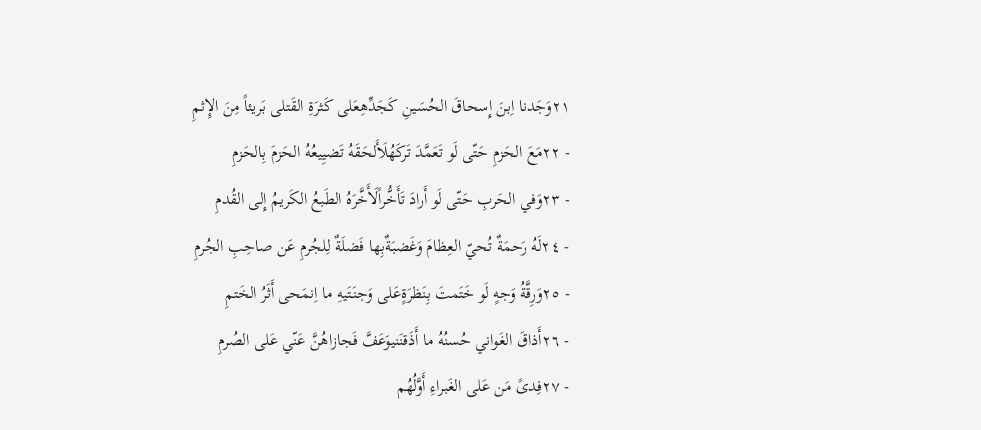٢١وَجَدنا اِبنَ إِسحاقَ الحُسَينِ كَجَدِّهِعَلى كَثرَةِ القَتلى بَريئاً مِنَ الإِثمِ
- ٢٢مَعَ الحَزمِ حَتّى لَو تَعَمَّدَ تَركَهُلَأَلحَقَهُ تَضيِيعُهُ الحَزمَ بِالحَزمِ
- ٢٣وَفي الحَربِ حَتّى لَو أَرادَ تَأَخُّراًلَأَخَّرَهُ الطَبعُ الكَريمُ إِلى القُدمِ
- ٢٤لَهُ رَحمَةٌ تُحيّ العِظامَ وَغَضبَةٌبِها فَضلَةٌ لِلجُرمِ عَن صاحِبِ الجُرمِ
- ٢٥وَرِقَّةُ وَجهٍ لَو خَتَمتَ بِنَظرَةٍعَلى وَجنَتَيهِ ما اِنمَحى أَثَرُ الخَتمِ
- ٢٦أَذاقَ الغَواني حُسنُهُ ما أَذَقنَنيوَعَفَّ فَجازاهُنَّ عَنّي عَلى الصُرمِ
- ٢٧فِدىً مَن عَلى الغَبراءِ أَوَّلُهُم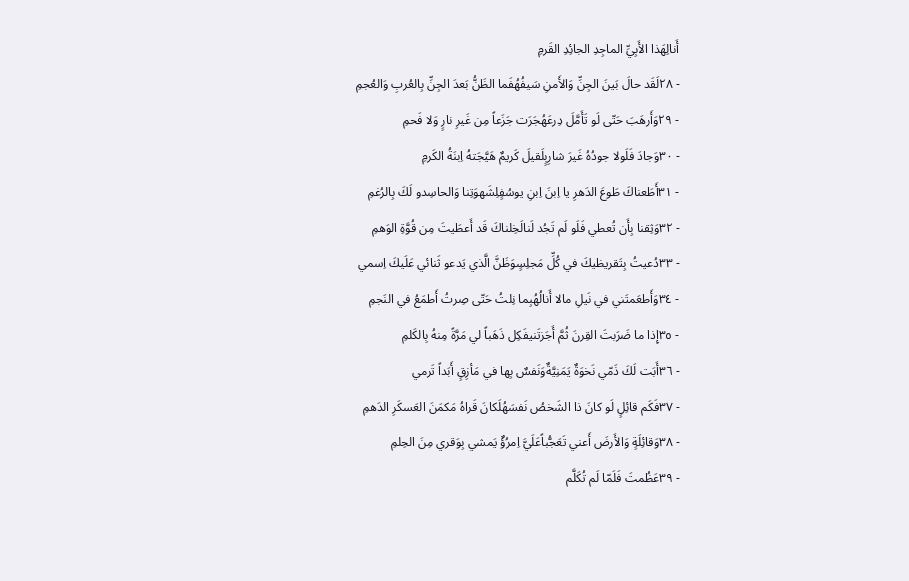أَنالِهَذا الأَبِيِّ الماجِدِ الجائِدِ القَرمِ
- ٢٨لَقَد حالَ بَينَ الجِنِّ وَالأَمنِ سَيفُهُفَما الظَنُّ بَعدَ الجِنِّ بِالعُربِ وَالعُجمِ
- ٢٩وَأَرهَبَ حَتّى لَو تَأَمَّلَ دِرعَهُجَرَت جَزَعاً مِن غَيرِ نارٍ وَلا فَحمِ
- ٣٠وَجادَ فَلَولا جودُهُ غَيرَ شارِبٍلَقيلَ كَريمٌ هَيَّجَتهُ اِبنَةُ الكَرمِ
- ٣١أَطَعناكَ طَوعَ الدَهرِ يا اِبنَ اِبنِ يوسُفٍلِشَهوَتِنا وَالحاسِدو لَكَ بِالرُغمِ
- ٣٢وَثِقنا بِأَن تُعطي فَلَو لَم تَجُد لَنالَخِلناكَ قَد أَعطَيتَ مِن قُوَّةِ الوَهمِ
- ٣٣دُعيتُ بِتَقريظيكَ في كُلِّ مَجلِسٍوَظَنَّ الَّذي يَدعو ثَنائي عَلَيكَ اِسمي
- ٣٤وَأَطعَمتَني في نَيلِ مالا أَنالُهُبِما نِلتُ حَتّى صِرتُ أَطمَعُ في النَجمِ
- ٣٥إِذا ما ضَرَبتَ القِرنَ ثُمَّ أَجَزتَنيفَكِل ذَهَباً لي مَرَّةً مِنهُ بِالكَلمِ
- ٣٦أَبَت لَكَ ذَمّي نَخوَةٌ يَمَنِيَّةٌوَنَفسٌ بِها في مَأزِقٍ أَبَداً تَرمي
- ٣٧فَكَم قائِلٍ لَو كانَ ذا الشَخصُ نَفسَهُلَكانَ قَراهُ مَكمَنَ العَسكَرِ الدَهمِ
- ٣٨وَقائِلَةٍ وَالأَرضَ أَعني تَعَجُّباًعَلَيَّ اِمرُؤٌ يَمشي بِوَقري مِنَ الحِلمِ
- ٣٩عَظُمتَ فَلَمّا لَم تُكَلَّم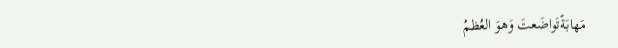مَهابَةًتَواضَعتَ وَهوَ العُظمُ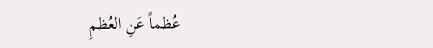عُظماً عَنِ العُظمِ